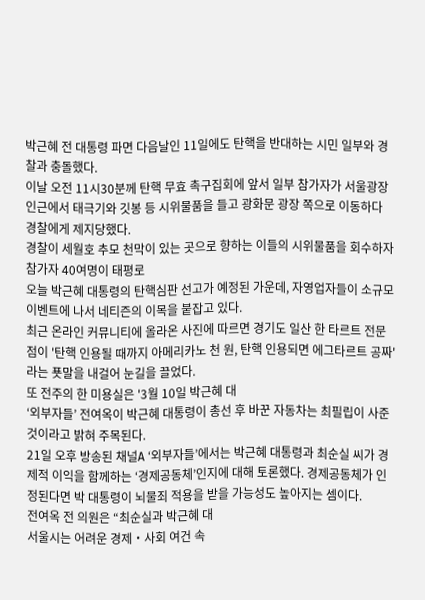박근혜 전 대통령 파면 다음날인 11일에도 탄핵을 반대하는 시민 일부와 경찰과 충돌했다.
이날 오전 11시30분께 탄핵 무효 촉구집회에 앞서 일부 참가자가 서울광장 인근에서 태극기와 깃봉 등 시위물품을 들고 광화문 광장 쪽으로 이동하다 경찰에게 제지당했다.
경찰이 세월호 추모 천막이 있는 곳으로 향하는 이들의 시위물품을 회수하자 참가자 40여명이 태평로
오늘 박근혜 대통령의 탄핵심판 선고가 예정된 가운데, 자영업자들이 소규모 이벤트에 나서 네티즌의 이목을 붙잡고 있다.
최근 온라인 커뮤니티에 올라온 사진에 따르면 경기도 일산 한 타르트 전문점이 '탄핵 인용될 때까지 아메리카노 천 원, 탄핵 인용되면 에그타르트 공짜'라는 푯말을 내걸어 눈길을 끌었다.
또 전주의 한 미용실은 '3월 10일 박근혜 대
‘외부자들’ 전여옥이 박근혜 대통령이 총선 후 바꾼 자동차는 최필립이 사준 것이라고 밝혀 주목된다.
21일 오후 방송된 채널A ‘외부자들’에서는 박근혜 대통령과 최순실 씨가 경제적 이익을 함께하는 ‘경제공동체’인지에 대해 토론했다. 경제공동체가 인정된다면 박 대통령이 뇌물죄 적용을 받을 가능성도 높아지는 셈이다.
전여옥 전 의원은 “최순실과 박근혜 대
서울시는 어려운 경제‧사회 여건 속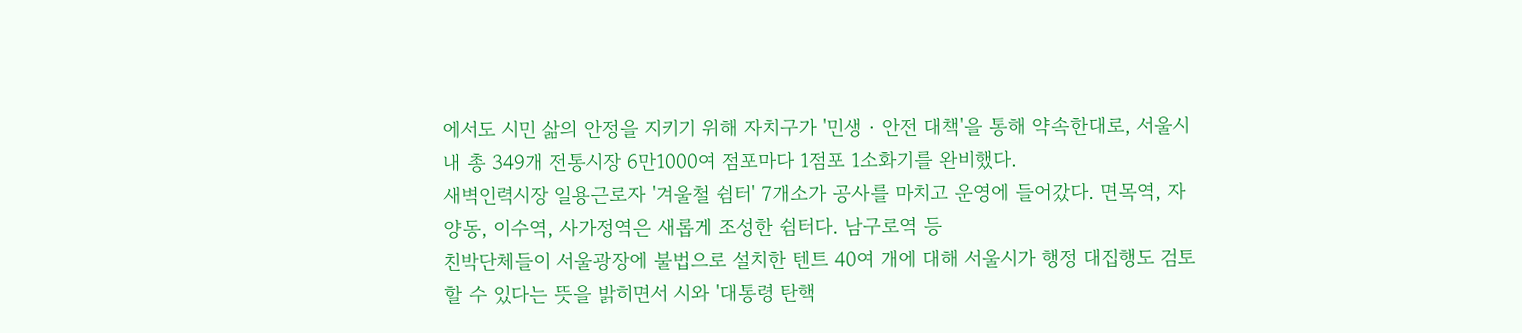에서도 시민 삶의 안정을 지키기 위해 자치구가 '민생‧안전 대책'을 통해 약속한대로, 서울시내 총 349개 전통시장 6만1000여 점포마다 1점포 1소화기를 완비했다.
새벽인력시장 일용근로자 '겨울철 쉼터' 7개소가 공사를 마치고 운영에 들어갔다. 면목역, 자양동, 이수역, 사가정역은 새롭게 조성한 쉼터다. 남구로역 등
친박단체들이 서울광장에 불법으로 설치한 텐트 40여 개에 대해 서울시가 행정 대집행도 검토할 수 있다는 뜻을 밝히면서 시와 '대통령 탄핵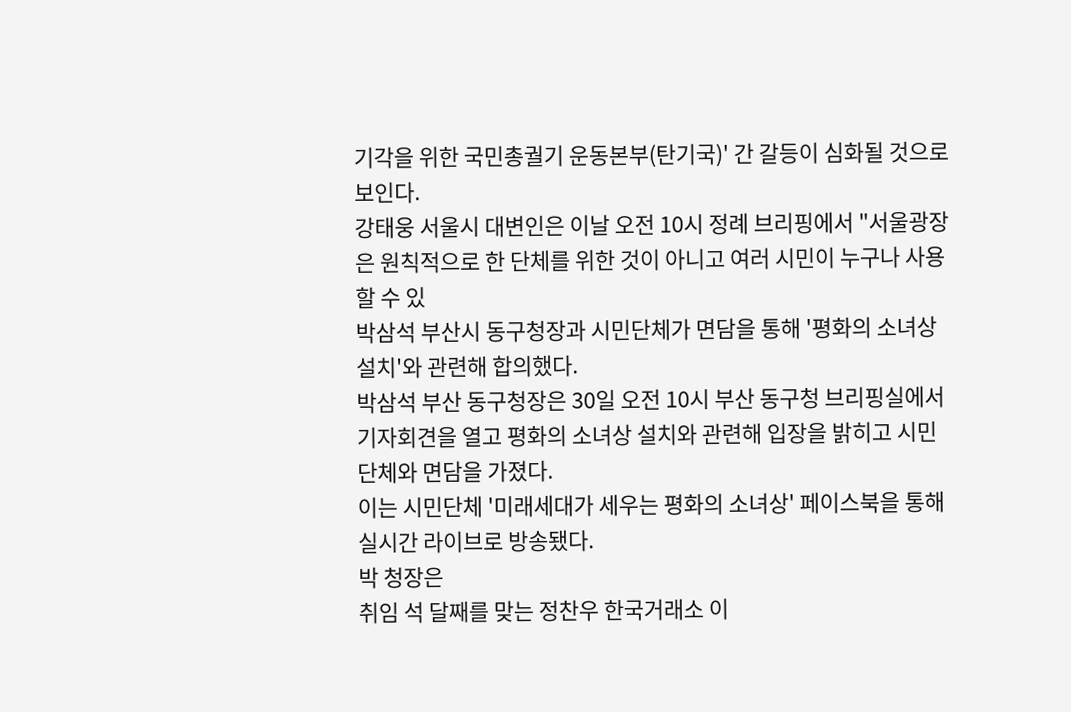기각을 위한 국민총궐기 운동본부(탄기국)' 간 갈등이 심화될 것으로 보인다.
강태웅 서울시 대변인은 이날 오전 10시 정례 브리핑에서 "서울광장은 원칙적으로 한 단체를 위한 것이 아니고 여러 시민이 누구나 사용할 수 있
박삼석 부산시 동구청장과 시민단체가 면담을 통해 '평화의 소녀상 설치'와 관련해 합의했다.
박삼석 부산 동구청장은 30일 오전 10시 부산 동구청 브리핑실에서 기자회견을 열고 평화의 소녀상 설치와 관련해 입장을 밝히고 시민단체와 면담을 가졌다.
이는 시민단체 '미래세대가 세우는 평화의 소녀상' 페이스북을 통해 실시간 라이브로 방송됐다.
박 청장은
취임 석 달째를 맞는 정찬우 한국거래소 이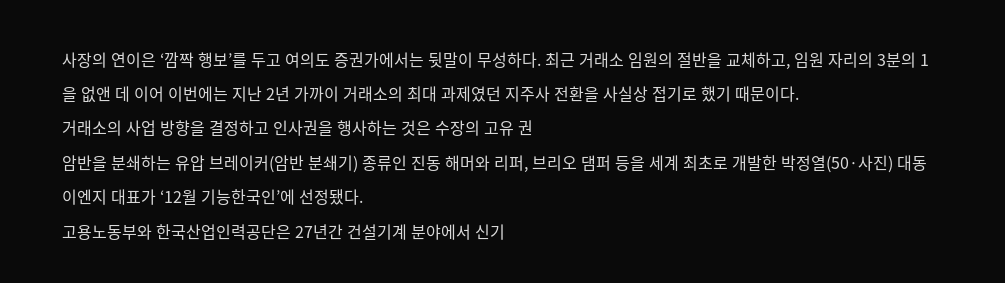사장의 연이은 ‘깜짝 행보’를 두고 여의도 증권가에서는 뒷말이 무성하다. 최근 거래소 임원의 절반을 교체하고, 임원 자리의 3분의 1을 없앤 데 이어 이번에는 지난 2년 가까이 거래소의 최대 과제였던 지주사 전환을 사실상 접기로 했기 때문이다.
거래소의 사업 방향을 결정하고 인사권을 행사하는 것은 수장의 고유 권
암반을 분쇄하는 유압 브레이커(암반 분쇄기) 종류인 진동 해머와 리퍼, 브리오 댐퍼 등을 세계 최초로 개발한 박정열(50·사진) 대동이엔지 대표가 ‘12월 기능한국인’에 선정됐다.
고용노동부와 한국산업인력공단은 27년간 건설기계 분야에서 신기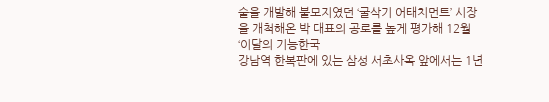술을 개발해 불모지였던 ‘굴삭기 어태치먼트’ 시장을 개척해온 박 대표의 공로를 높게 평가해 12월 ‘이달의 기능한국
강남역 한복판에 있는 삼성 서초사옥 앞에서는 1년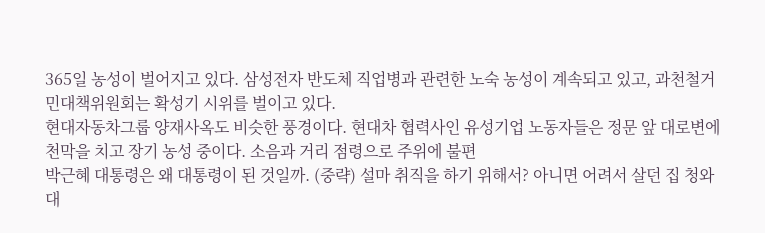365일 농성이 벌어지고 있다. 삼성전자 반도체 직업병과 관련한 노숙 농성이 계속되고 있고, 과천철거민대책위원회는 확성기 시위를 벌이고 있다.
현대자동차그룹 양재사옥도 비슷한 풍경이다. 현대차 협력사인 유성기업 노동자들은 정문 앞 대로변에 천막을 치고 장기 농성 중이다. 소음과 거리 점령으로 주위에 불편
박근혜 대통령은 왜 대통령이 된 것일까. (중략) 설마 취직을 하기 위해서? 아니면 어려서 살던 집 청와대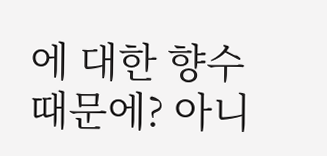에 대한 향수 때문에? 아니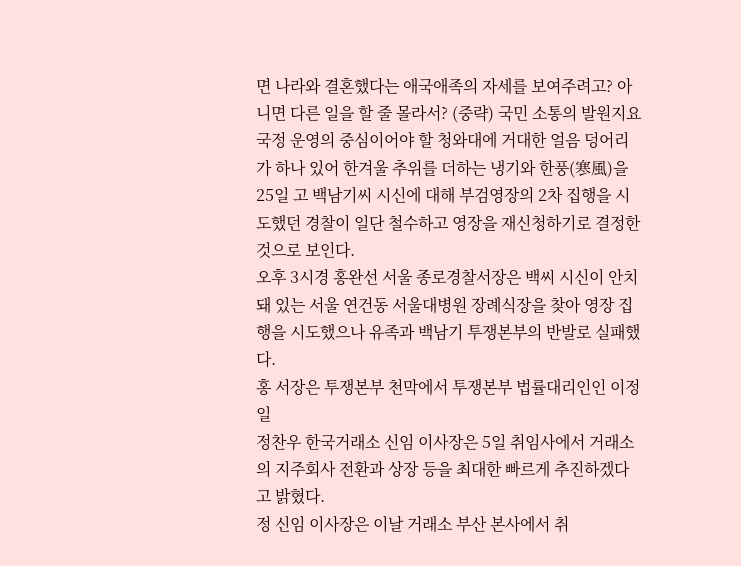면 나라와 결혼했다는 애국애족의 자세를 보여주려고? 아니면 다른 일을 할 줄 몰라서? (중략) 국민 소통의 발원지요 국정 운영의 중심이어야 할 청와대에 거대한 얼음 덩어리가 하나 있어 한겨울 추위를 더하는 냉기와 한풍(寒風)을
25일 고 백남기씨 시신에 대해 부검영장의 2차 집행을 시도했던 경찰이 일단 철수하고 영장을 재신청하기로 결정한 것으로 보인다.
오후 3시경 홍완선 서울 종로경찰서장은 백씨 시신이 안치돼 있는 서울 연건동 서울대병원 장례식장을 찾아 영장 집행을 시도했으나 유족과 백남기 투쟁본부의 반발로 실패했다.
홍 서장은 투쟁본부 천막에서 투쟁본부 법률대리인인 이정일
정찬우 한국거래소 신임 이사장은 5일 취임사에서 거래소의 지주회사 전환과 상장 등을 최대한 빠르게 추진하겠다고 밝혔다.
정 신임 이사장은 이날 거래소 부산 본사에서 취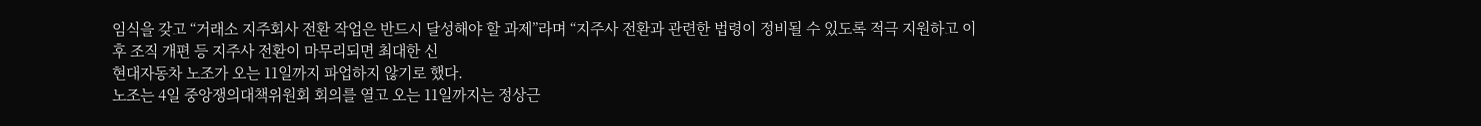임식을 갖고 “거래소 지주회사 전환 작업은 반드시 달성해야 할 과제”라며 “지주사 전환과 관련한 법령이 정비될 수 있도록 적극 지원하고 이후 조직 개편 등 지주사 전환이 마무리되면 최대한 신
현대자동차 노조가 오는 11일까지 파업하지 않기로 했다.
노조는 4일 중앙쟁의대책위원회 회의를 열고 오는 11일까지는 정상근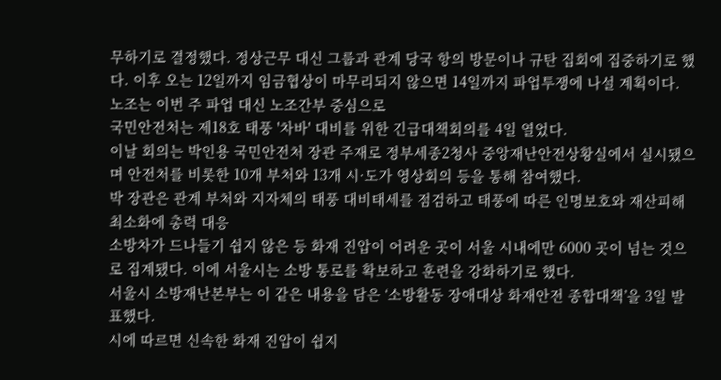무하기로 결정했다. 정상근무 대신 그룹과 관계 당국 항의 방문이나 규탄 집회에 집중하기로 했다. 이후 오는 12일까지 임금협상이 마무리되지 않으면 14일까지 파업투쟁에 나설 계획이다.
노조는 이번 주 파업 대신 노조간부 중심으로
국민안전처는 제18호 태풍 '차바' 대비를 위한 긴급대책회의를 4일 열었다.
이날 회의는 박인용 국민안전처 장관 주재로 정부세종2청사 중앙재난안전상황실에서 실시됐으며 안전처를 비롯한 10개 부처와 13개 시·도가 영상회의 등을 통해 참여했다.
박 장관은 관계 부처와 지자체의 태풍 대비태세를 점검하고 태풍에 따른 인명보호와 재산피해 최소화에 총력 대응
소방차가 드나들기 쉽지 않은 등 화재 진압이 어려운 곳이 서울 시내에만 6000 곳이 넘는 것으로 집계됐다. 이에 서울시는 소방 통로를 확보하고 훈련을 강화하기로 했다.
서울시 소방재난본부는 이 같은 내용을 담은 ‘소방활동 장애대상 화재안전 종합대책’을 3일 발표했다.
시에 따르면 신속한 화재 진압이 쉽지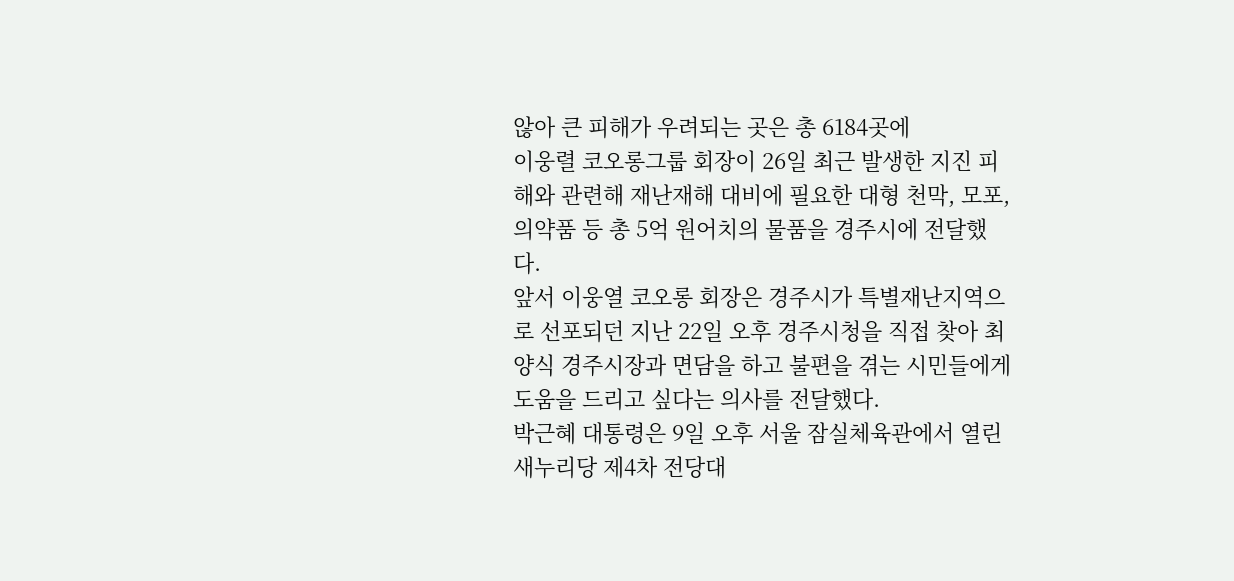않아 큰 피해가 우려되는 곳은 총 6184곳에
이웅렬 코오롱그룹 회장이 26일 최근 발생한 지진 피해와 관련해 재난재해 대비에 필요한 대형 천막, 모포, 의약품 등 총 5억 원어치의 물품을 경주시에 전달했다.
앞서 이웅열 코오롱 회장은 경주시가 특별재난지역으로 선포되던 지난 22일 오후 경주시청을 직접 찾아 최양식 경주시장과 면담을 하고 불편을 겪는 시민들에게 도움을 드리고 싶다는 의사를 전달했다.
박근혜 대통령은 9일 오후 서울 잠실체육관에서 열린 새누리당 제4차 전당대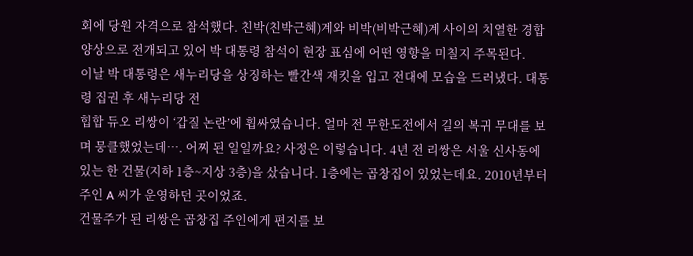회에 당원 자격으로 참석했다. 친박(친박근혜)계와 비박(비박근혜)계 사이의 치열한 경합 양상으로 전개되고 있어 박 대통령 참석이 현장 표심에 어떤 영향을 미칠지 주목된다.
이날 박 대통령은 새누리당을 상징하는 빨간색 재킷을 입고 전대에 모습을 드러냈다. 대통령 집권 후 새누리당 전
힙합 듀오 리쌍이 ‘갑질 논란’에 휩싸였습니다. 얼마 전 무한도전에서 길의 복귀 무대를 보며 뭉클했었는데…. 어찌 된 일일까요? 사정은 이렇습니다. 4년 전 리쌍은 서울 신사동에 있는 한 건물(지하 1층~지상 3층)을 샀습니다. 1층에는 곱창집이 있었는데요. 2010년부터 주인 A 씨가 운영하던 곳이었죠.
건물주가 된 리쌍은 곱창집 주인에게 편지를 보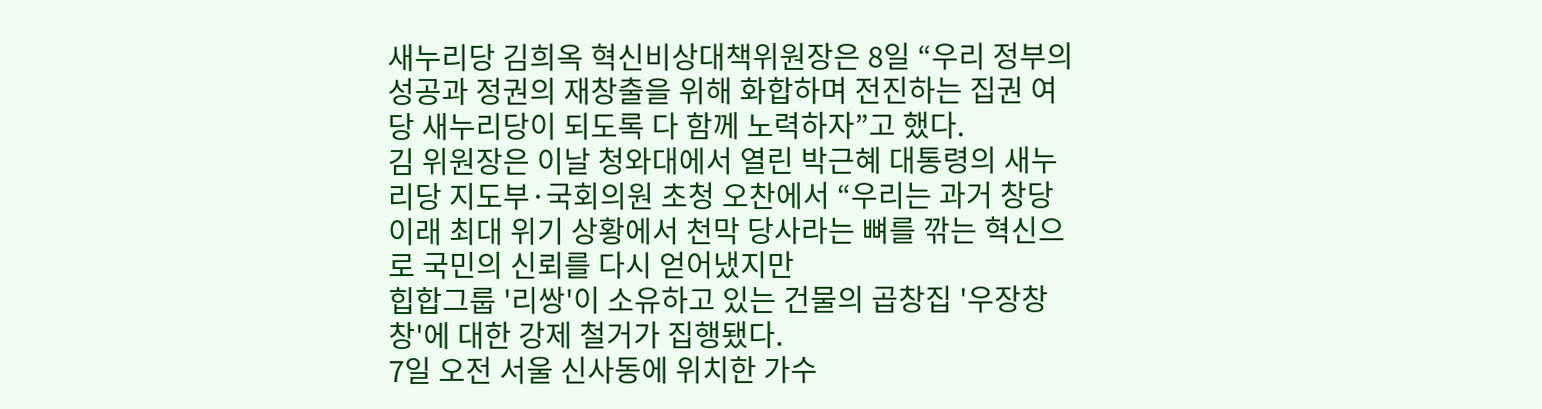새누리당 김희옥 혁신비상대책위원장은 8일 “우리 정부의 성공과 정권의 재창출을 위해 화합하며 전진하는 집권 여당 새누리당이 되도록 다 함께 노력하자”고 했다.
김 위원장은 이날 청와대에서 열린 박근혜 대통령의 새누리당 지도부·국회의원 초청 오찬에서 “우리는 과거 창당 이래 최대 위기 상황에서 천막 당사라는 뼈를 깎는 혁신으로 국민의 신뢰를 다시 얻어냈지만
힙합그룹 '리쌍'이 소유하고 있는 건물의 곱창집 '우장창창'에 대한 강제 철거가 집행됐다.
7일 오전 서울 신사동에 위치한 가수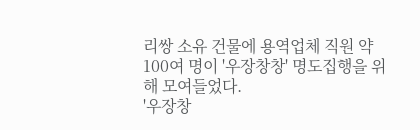리쌍 소유 건물에 용역업체 직원 약 100여 명이 '우장창창' 명도집행을 위해 모여들었다.
'우장창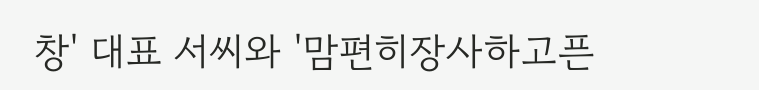창' 대표 서씨와 '맘편히장사하고픈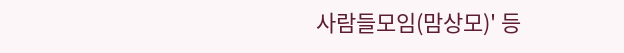사람들모임(맘상모)' 등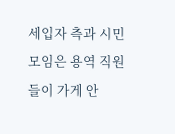세입자 측과 시민 모임은 용역 직원들이 가게 안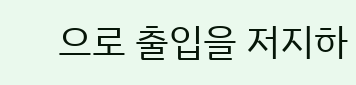으로 출입을 저지하